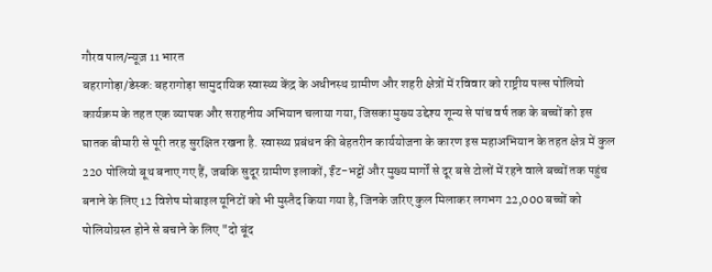गौरव पाल/न्यूज़ 11 भारत
बहरागोड़ा/डेस्क: बहरागोड़ा सामुदायिक स्वास्थ्य केंद्र के अधीनस्थ ग्रामीण और शहरी क्षेत्रों में रविवार को राष्ट्रीय पल्स पोलियो कार्यक्रम के तहत एक व्यापक और सराहनीय अभियान चलाया गया, जिसका मुख्य उद्देश्य शून्य से पांच वर्ष तक के बच्चों को इस घातक बीमारी से पूरी तरह सुरक्षित रखना है. स्वास्थ्य प्रबंधन की बेहतरीन कार्ययोजना के कारण इस महाअभियान के तहत क्षेत्र में कुल 220 पोलियो बूथ बनाए गए हैं, जबकि सुदूर ग्रामीण इलाकों, ईंट-भट्टों और मुख्य मार्गों से दूर बसे टोलों में रहने वाले बच्चों तक पहुंच बनाने के लिए 12 विशेष मोबाइल यूनिटों को भी मुस्तैद किया गया है, जिनके जरिए कुल मिलाकर लगभग 22,000 बच्चों को पोलियोग्रस्त होने से बचाने के लिए "दो बूंद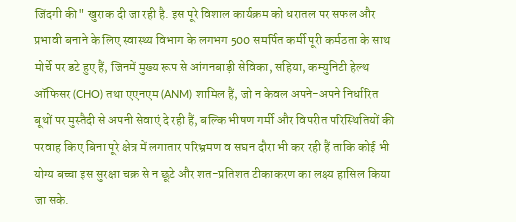जिंदगी की" खुराक दी जा रही है. इस पूरे विशाल कार्यक्रम को धरातल पर सफल और प्रभावी बनाने के लिए स्वास्थ्य विभाग के लगभग 500 समर्पित कर्मी पूरी कर्मठता के साथ मोर्चे पर डटे हुए हैं, जिनमें मुख्य रूप से आंगनबाड़ी सेविका, सहिया, कम्युनिटी हेल्थ ऑफिसर (CHO) तथा एएनएम (ANM) शामिल हैं, जो न केवल अपने-अपने निर्धारित बूथों पर मुस्तैदी से अपनी सेवाएं दे रही हैं, बल्कि भीषण गर्मी और विपरीत परिस्थितियों की परवाह किए बिना पूरे क्षेत्र में लगातार परिभ्रमण व सघन दौरा भी कर रही हैं ताकि कोई भी योग्य बच्चा इस सुरक्षा चक्र से न छूटे और शत-प्रतिशत टीकाकरण का लक्ष्य हासिल किया जा सके.